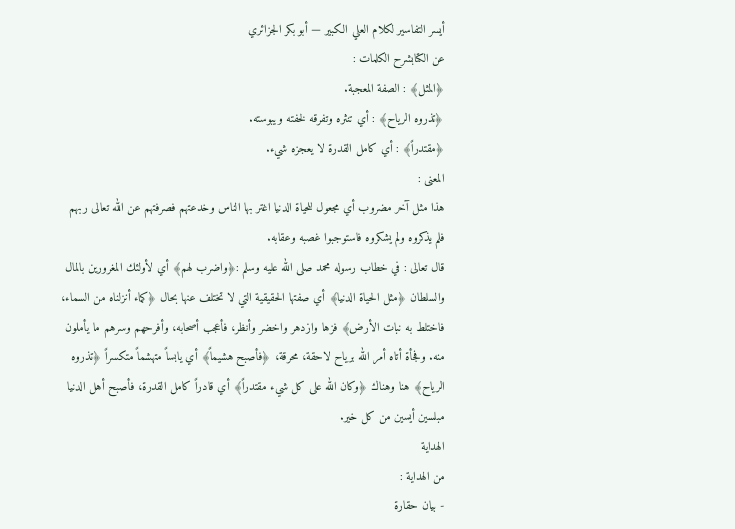أيسر التفاسير لكلام العلي الكبير — أبو بكر الجزائري
عن الكتابشرح الكلمات :
﴿المثل﴾ : الصفة المعجبة.
﴿تذروه الرياح﴾ : أي تنثره وتفرقه لخفته ويبوسته.
﴿مقتدراً﴾ : أي كامل القدرة لا يعجزه شيء.
المعنى :
هذا مثل آخر مضروب أي مجعول للحياة الدنيا اغتر بها الناس وخدعتهم فصرفتهم عن الله تعالى ربهم فلم يذكروه ولم يشكروه فاستوجبوا غصبه وعقابه.
قال تعالى : في خطاب رسوله محمد صلى الله عليه وسلم :﴿واضرب لهم﴾ أي لأولئك المغرورين بالمال والسلطان ﴿مثل الحياة الدنيا﴾ أي صفتها الحقيقية التي لا تختلف عنها بحال ﴿كماء أنزلناه من السماء، فاختلط به نبات الأرض﴾ فزها وازدهر واخضر وأنظر، فأعجب أصحابه، وأفرحهم وسرهم ما يأملون منه. وفجأة أتاه أمر الله برياح لاحقة، محرقة، ﴿فأصبح هشيماً﴾ أي يابساً متهشماً متكسراً ﴿تذروه الرياح﴾ هنا وهناك ﴿وكان الله على كل شيء مقتدراً﴾ أي قادراً كامل القدرة، فأصبح أهل الدنيا مبلسين أيسين من كل خير.
الهداية
من الهداية :
- بيان حقارة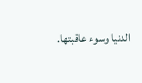الدنيا وسوء عاقبتها.